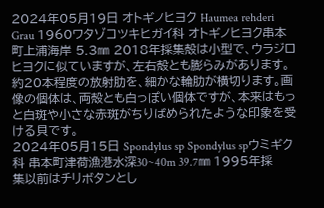2024年05月19日 オトギノヒヨク Haumea rehderi Grau 1960ワタゾコツキヒガイ科 オトギノヒヨク串本町上浦海岸 5.3㎜ 2018年採集殻は小型で、ウラジロヒヨクに似ていますが、左右殻とも膨らみがあります。約20本程度の放射肋を、細かな輪肋が横切ります。画像の個体は、両殻とも白っぽい個体ですが、本来はもっと白斑や小さな赤斑がちりばめられたような印象を受ける貝です。
2024年05月15日 Spondylus sp Spondylus spウミギク科 串本町津荷漁港水深30~40m 39.7㎜ 1995年採集以前はチリボタンとし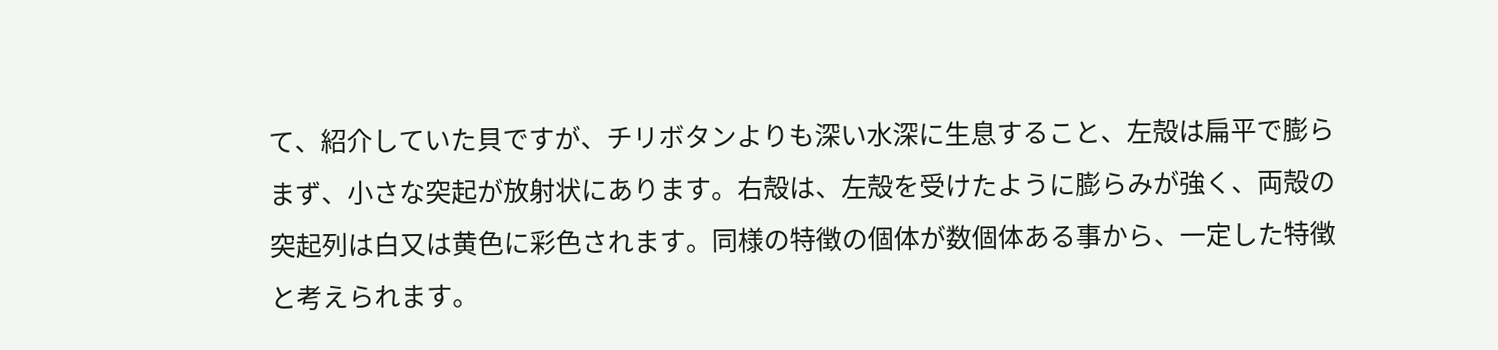て、紹介していた貝ですが、チリボタンよりも深い水深に生息すること、左殻は扁平で膨らまず、小さな突起が放射状にあります。右殻は、左殻を受けたように膨らみが強く、両殻の突起列は白又は黄色に彩色されます。同様の特徴の個体が数個体ある事から、一定した特徴と考えられます。